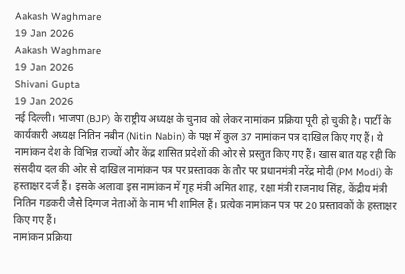Aakash Waghmare
19 Jan 2026
Aakash Waghmare
19 Jan 2026
Shivani Gupta
19 Jan 2026
नई दिल्ली। भाजपा (BJP) के राष्ट्रीय अध्यक्ष के चुनाव को लेकर नामांकन प्रक्रिया पूरी हो चुकी है। पार्टी के कार्यकारी अध्यक्ष नितिन नबीन (Nitin Nabin) के पक्ष में कुल 37 नामांकन पत्र दाखिल किए गए हैं। ये नामांकन देश के विभिन्न राज्यों और केंद्र शासित प्रदेशों की ओर से प्रस्तुत किए गए हैं। खास बात यह रही कि संसदीय दल की ओर से दाखिल नामांकन पत्र पर प्रस्तावक के तौर पर प्रधानमंत्री नरेंद्र मोदी (PM Modi) के हस्ताक्षर दर्ज हैं। इसके अलावा इस नामांकन में गृह मंत्री अमित शाह, रक्षा मंत्री राजनाथ सिंह, केंद्रीय मंत्री नितिन गडकरी जैसे दिग्गज नेताओं के नाम भी शामिल हैं। प्रत्येक नामांकन पत्र पर 20 प्रस्तावकों के हस्ताक्षर किए गए हैं।
नामांकन प्रक्रिया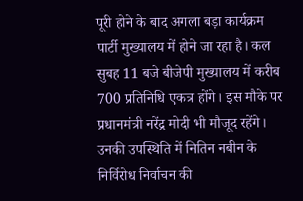पूरी होने के बाद अगला बड़ा कार्यक्रम पार्टी मुख्यालय में होने जा रहा है। कल सुबह 11 बजे बीजेपी मुख्यालय में करीब 700 प्रतिनिधि एकत्र होंगे। इस मौके पर प्रधानमंत्री नरेंद्र मोदी भी मौजूद रहेंगे। उनकी उपस्थिति में नितिन नबीन के निर्विरोध निर्वाचन की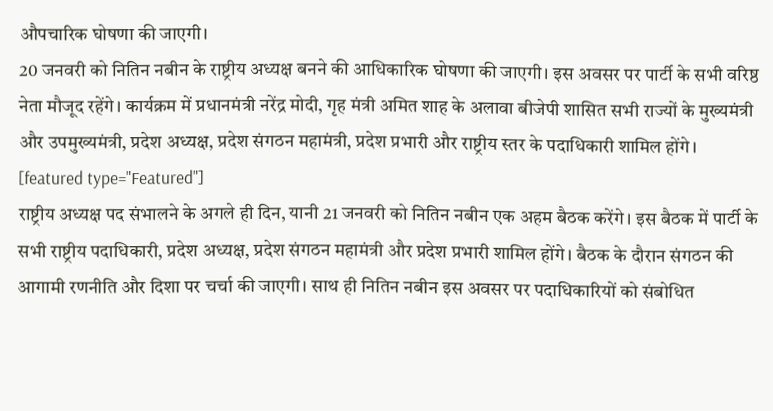औपचारिक घोषणा की जाएगी।
20 जनवरी को नितिन नबीन के राष्ट्रीय अध्यक्ष बनने की आधिकारिक घोषणा की जाएगी। इस अवसर पर पार्टी के सभी वरिष्ठ नेता मौजूद रहेंगे। कार्यक्रम में प्रधानमंत्री नरेंद्र मोदी, गृह मंत्री अमित शाह के अलावा बीजेपी शासित सभी राज्यों के मुख्यमंत्री और उपमुख्यमंत्री, प्रदेश अध्यक्ष, प्रदेश संगठन महामंत्री, प्रदेश प्रभारी और राष्ट्रीय स्तर के पदाधिकारी शामिल होंगे।
[featured type="Featured"]
राष्ट्रीय अध्यक्ष पद संभालने के अगले ही दिन, यानी 21 जनवरी को नितिन नबीन एक अहम बैठक करेंगे। इस बैठक में पार्टी के सभी राष्ट्रीय पदाधिकारी, प्रदेश अध्यक्ष, प्रदेश संगठन महामंत्री और प्रदेश प्रभारी शामिल होंगे। बैठक के दौरान संगठन की आगामी रणनीति और दिशा पर चर्चा की जाएगी। साथ ही नितिन नबीन इस अवसर पर पदाधिकारियों को संबोधित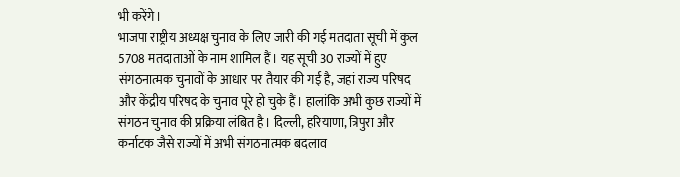भी करेंगे।
भाजपा राष्ट्रीय अध्यक्ष चुनाव के लिए जारी की गई मतदाता सूची में कुल 5708 मतदाताओं के नाम शामिल हैं। यह सूची 30 राज्यों में हुए संगठनात्मक चुनावों के आधार पर तैयार की गई है, जहां राज्य परिषद और केंद्रीय परिषद के चुनाव पूरे हो चुके हैं। हालांकि अभी कुछ राज्यों में संगठन चुनाव की प्रक्रिया लंबित है। दिल्ली, हरियाणा, त्रिपुरा और कर्नाटक जैसे राज्यों में अभी संगठनात्मक बदलाव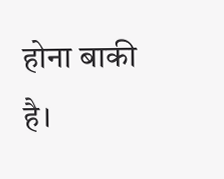होना बाकी है।